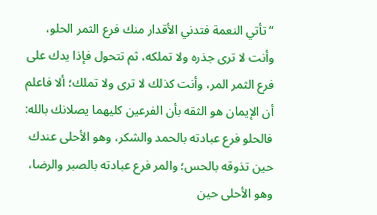“تأتي النعمة فتدني الأقدار منك فرع الثمر الحلو، وأنت لا ترى جذره ولا تملكه، ثم تتحول فإذا يدك على فرع الثمر المر، وأنت كذلك لا ترى ولا تملك؛ ألا فاعلم أن الإيمان هو الثقه بأن الفرعين كليهما يصلانك بالله: فالحلو فرع عبادته بالحمد والشكر، وهو الأحلى عندك حين تذوقه بالحس؛ والمر فرع عبادته بالصبر والرضا، وهو الأحلى حين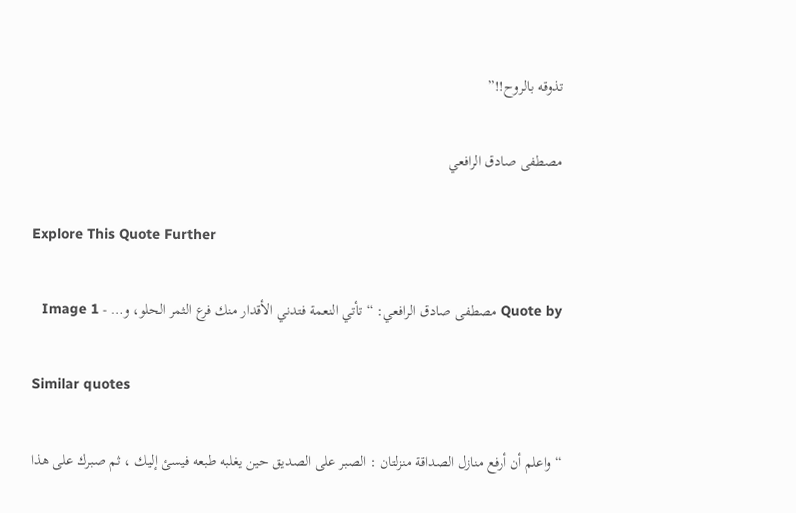تذوقه بالروح!!”

مصطفى صادق الرافعي

Explore This Quote Further

Quote by مصطفى صادق الرافعي: “تأتي النعمة فتدني الأقدار منك فرع الثمر الحلو، و… - Image 1

Similar quotes

“واعلم أن أرفع منازل الصداقة منزلتان : الصبر على الصديق حين يغلبه طبعه فيسئ إليك ، ثم صبرك على هذا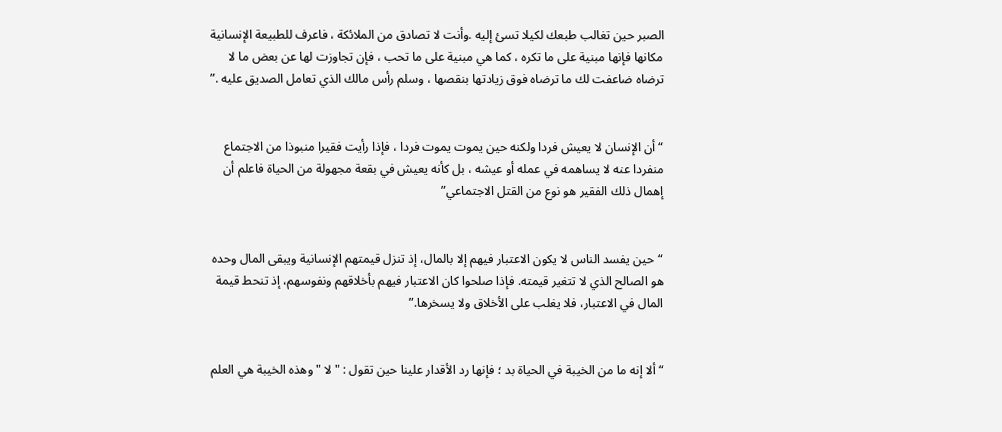الصبر حين تغالب طبعك لكيلا تسئ إليه .وأنت لا تصادق من الملائكة ، فاعرف للطبيعة الإنسانية مكانها فإنها مبنية على ما تكره ، كما هي مبنية على ما تحب ، فإن تجاوزت لها عن بعض ما لا ترضاه ضاعفت لك ما ترضاه فوق زيادتها بنقصها ، وسلم رأس مالك الذي تعامل الصديق عليه .”


“أن الإنسان لا يعيش فردا ولكنه حين يموت يموت فردا ، فإذا رأيت فقيرا منبوذا من الاجتماع منفردا عنه لا يساهمه في عمله أو عيشه ، بل كأنه يعيش في بقعة مجهولة من الحياة فاعلم أن إهمال ذلك الفقير هو نوع من القتل الاجتماعي”


“حين يفسد الناس لا يكون الاعتبار فيهم إلا بالمال، إذ تنزل قيمتهم الإنسانية ويبقى المال وحده هو الصالح الذي لا تتغير قيمته. فإذا صلحوا كان الاعتبار فيهم بأخلاقهم ونفوسهم، إذ تنحط قيمة المال في الاعتبار، فلا يغلب على الأخلاق ولا يسخرها.”


“ألا إنه ما من الخيبة في الحياة بد ؛ فإنها رد الأقدار علينا حين تقول : " لا " وهذه الخيبة هي العلم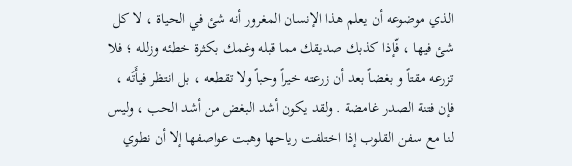الذي موضوعه أن يعلم هذا الإنسان المغرور أنه شئ في الحياة ، لا كل شئ فيها ، فّإذا كذبك صديقك مما قبله وغمك بكثرة خطئه وزلله ؛ فلا تزرعه مقتاً و بغضاً بعد أن زرعته خيراً وحباً ولا تقطعه ، بل انتظر فيأَتَه ، فإن فتنة الصدر غامضة . ولقد يكون أشد البغض من أشد الحب ، وليس لنا مع سفن القلوب إذا اختلفت رياحها وهبت عواصفها إلا أن نطوي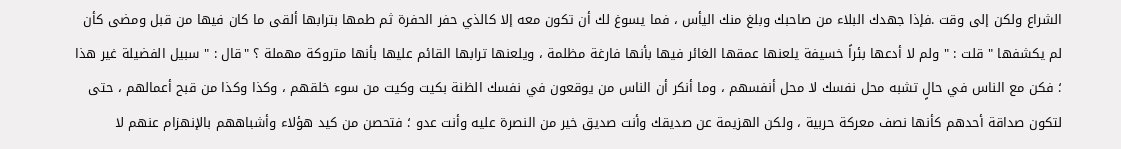الشراع ولكن إلى وقت .فإذا جهدك البلاء من صاحبك وبلغ منك اليأس ، فما يسوغ لك أن تكون معه إلا كالذي حفر الحفرة ثم طمها بترابها ألقى ما كان فيها من قبل ومضى كأن لم يكشفها " قلت : " ولم لا أدعها بئراً خسيفة يلعنها عمقها الغائر فيها بأنها فارغة مظلمة ، ويلعنها ترابها القائم عليها بأنها متروكة مهملة ؟ "قال : " سبيل الفضيلة غير هذا ؛ فكن مع الناس في حالٍ تشبه محل نفسك لا محل أنفسهم ، وما أنكر أن الناس من يوقعون في نفسك الظنة بكيت وكيت من سوء خلقهم ، وكذا وكذا من قبح أعمالهم ، حتى لتكون صداقة أحدهم كأنها نصف معركة حربية ، ولكن الهزيمة عن صديقك وأنت صديق خير من النصرة عليه وأنت عدو ؛ فتحصن من كيد هؤلاء وأشباههم بالإنهزام عنهم لا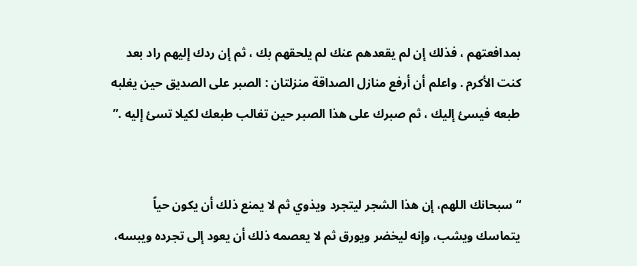بمدافعتهم ، فذلك إن لم يقعدهم عنك لم يلحقهم بك ، ثم إن ردك إليهم راد بعد كنت الأكرم . واعلم أن أرفع منازل الصداقة منزلتان : الصبر على الصديق حين يغلبه طبعه فيسئ إليك ، ثم صبرك على هذا الصبر حين تغالب طبعك لكيلا تسئ إليه .”


“سبحانك اللهم، إن هذا الشجر ليتجرد ويذوي ثم لا يمنع ذلك أن يكون حياً يتماسك ويشب، وإنه ليخضر ويورق ثم لا يعصمه ذلك أن يعود إلى تجرده ويبسه،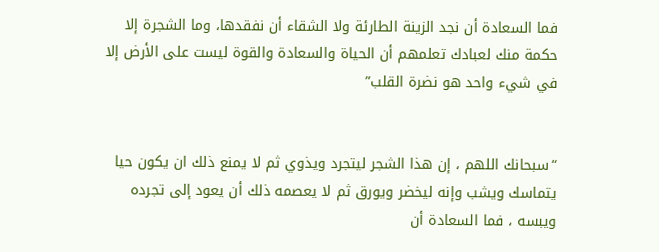فما السعادة أن نجد الزينة الطارئة ولا الشقاء أن نفقدها، وما الشجرة إلا حكمة منك لعبادك تعلمهم أن الحياة والسعادة والقوة ليست على الأرض إلا في شيء واحد هو نضرة القلب”


“سبحانك اللهم ، إن هذا الشجر ليتجرد ويذوي ثم لا يمنع ذلك ان يكون حيا يتماسك ويشب وإنه ليخضر ويورق ثم لا يعصمه ذلك أن يعود إلى تجرده ويبسه ، فما السعادة أن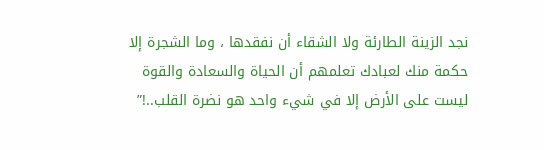نجد الزينة الطارئة ولا الشقاء أن نفقدها ، وما الشجرة إلا حكمة منك لعبادك تعلمهم أن الحياة والسعادة والقوة ليست على الأرض إلا في شيء واحد هو نضرة القلب..!”